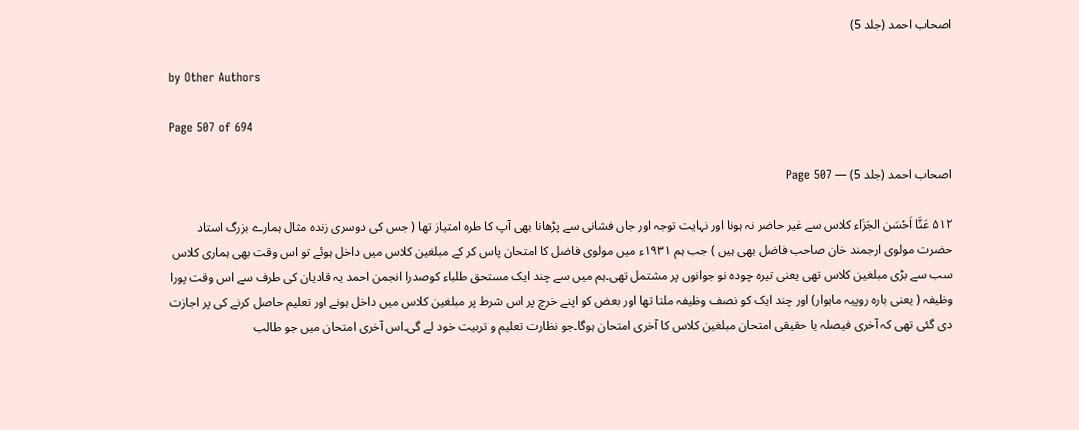اصحاب احمد (جلد 5)

by Other Authors

Page 507 of 694

اصحاب احمد (جلد 5) — Page 507

۵۱۲ عَنَّا اَحْسَن الجَزَاء كلاس سے غیر حاضر نہ ہونا اور نہایت توجہ اور جاں فشانی سے پڑھانا بھی آپ کا طرہ امتیاز تھا ( جس کی دوسری زندہ مثال ہمارے بزرگ استاد حضرت مولوی ارجمند خان صاحب فاضل بھی ہیں ) جب ہم ۱۹۳۱ء میں مولوی فاضل کا امتحان پاس کر کے مبلغین کلاس میں داخل ہوئے تو اس وقت بھی ہماری کلاس سب سے بڑی مبلغین کلاس تھی یعنی تیرہ چودہ نو جوانوں پر مشتمل تھی۔ہم میں سے چند ایک مستحق طلباء کوصدرا انجمن احمد یہ قادیان کی طرف سے اس وقت پورا وظیفہ ( یعنی بارہ روپیہ ماہوار) اور چند ایک کو نصف وظیفہ ملتا تھا اور بعض کو اپنے خرچ پر اس شرط پر مبلغین کلاس میں داخل ہونے اور تعلیم حاصل کرنے کی پر اجازت دی گئی تھی کہ آخری فیصلہ یا حقیقی امتحان مبلغین کلاس کا آخری امتحان ہوگا۔جو نظارت تعلیم و تربیت خود لے گی۔اس آخری امتحان میں جو طالب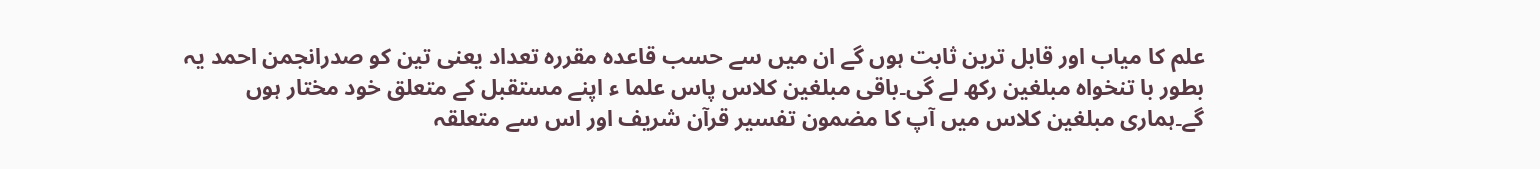علم کا میاب اور قابل ترین ثابت ہوں گے ان میں سے حسب قاعدہ مقررہ تعداد یعنی تین کو صدرانجمن احمد یہ بطور با تنخواہ مبلغین رکھ لے گی۔باقی مبلغین کلاس پاس علما ء اپنے مستقبل کے متعلق خود مختار ہوں گے۔ہماری مبلغین کلاس میں آپ کا مضمون تفسیر قرآن شریف اور اس سے متعلقہ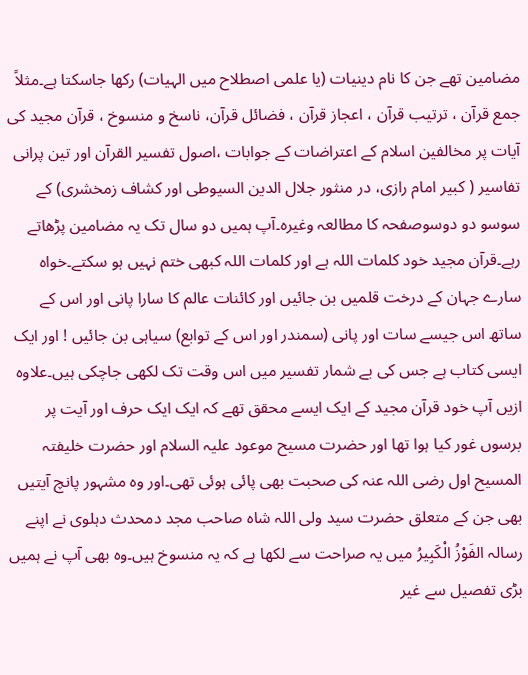مضامین تھے جن کا نام دینیات (یا علمی اصطلاح میں الہیات) رکھا جاسکتا ہے۔مثلاً جمع قرآن ، ترتیب قرآن ، اعجاز قرآن ، فضائل قرآن، ناسخ و منسوخ ، قرآن مجید کی آیات پر مخالفین اسلام کے اعتراضات کے جوابات ،اصول تفسیر القرآن اور تین پرانی تفاسیر ( کبیر امام رازی، در منثور جلال الدین السیوطی اور کشاف زمخشری) کے سوسو دو دوسوصفحہ کا مطالعہ وغیرہ۔آپ ہمیں دو سال تک یہ مضامین پڑھاتے رہے۔قرآن مجید خود کلمات اللہ ہے اور کلمات اللہ کبھی ختم نہیں ہو سکتے۔خواہ سارے جہان کے درخت قلمیں بن جائیں اور کائنات عالم کا سارا پانی اور اس کے ساتھ اس جیسے سات اور پانی (سمندر اور اس کے توابع) سیاہی بن جائیں ! اور ایک ایسی کتاب ہے جس کی بے شمار تفسیر میں اس وقت تک لکھی جاچکی ہیں۔علاوہ ازیں آپ خود قرآن مجید کے ایک ایسے محقق تھے کہ ایک ایک حرف اور آیت پر برسوں غور کیا ہوا تھا اور حضرت مسیح موعود علیہ السلام اور حضرت خلیفتہ المسیح اول رضی اللہ عنہ کی صحبت بھی پائی ہوئی تھی۔اور وہ مشہور پانچ آیتیں بھی جن کے متعلق حضرت سید ولی اللہ شاہ صاحب مجد دمحدث دہلوی نے اپنے رسالہ الفَوْزُ الْكَبِیرُ میں یہ صراحت سے لکھا ہے کہ یہ منسوخ ہیں۔وہ بھی آپ نے ہمیں بڑی تفصیل سے غیر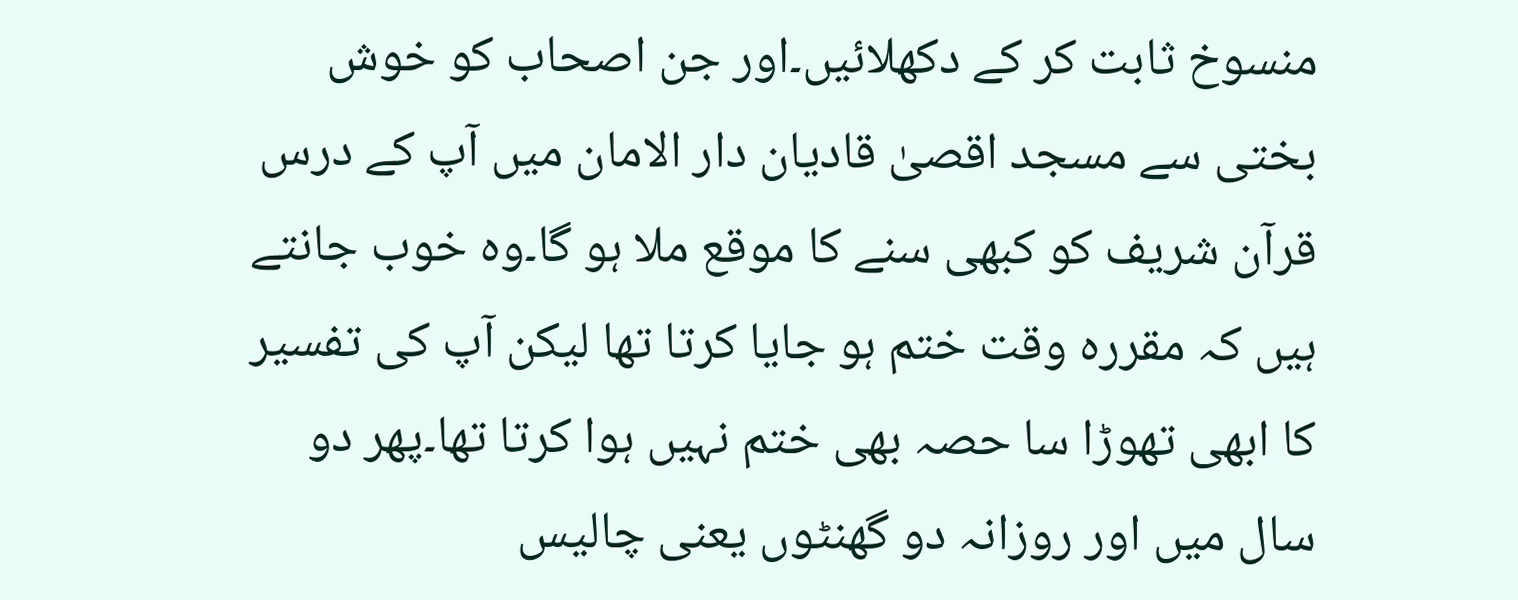منسوخ ثابت کر کے دکھلائیں۔اور جن اصحاب کو خوش بختی سے مسجد اقصیٰ قادیان دار الامان میں آپ کے درس قرآن شریف کو کبھی سنے کا موقع ملا ہو گا۔وہ خوب جانتے ہیں کہ مقررہ وقت ختم ہو جایا کرتا تھا لیکن آپ کی تفسیر کا ابھی تھوڑا سا حصہ بھی ختم نہیں ہوا کرتا تھا۔پھر دو سال میں اور روزانہ دو گھنٹوں یعنی چالیس